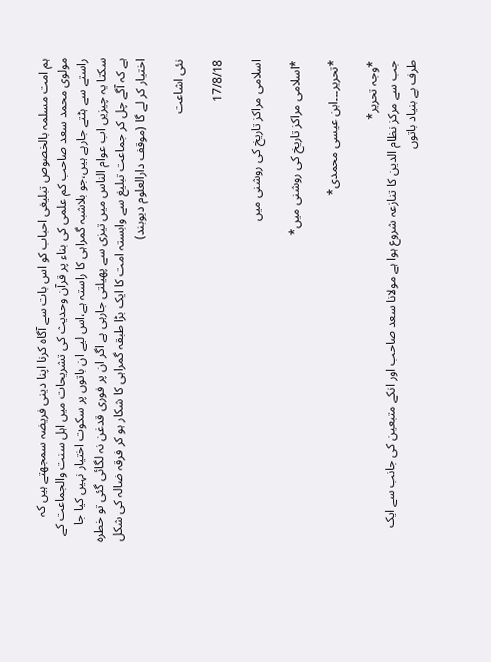ہم امت مسلمہ بالخصوص تبلیغی احباب کو اس بات سے آگاہ کرنا اپنا دینی فریضہ سمجھتے ہیں کہ مولوی محمد سعد صاحب کم علمی کی بناء پر قرآن وحدیث کی تشریحات میں اہل سنت والجماعت کے راستے سے ہٹتے جارہے ہیں،جو بلاشبہ گمراہی کا راستہ ہے،اس لیے ان باتوں پر سکوت اختیار نہیں کیا جا سکتا یہ چیزیں اب عوام الناس میں تیزی سے پھیلتی جارہی ہے اگر ان پر فوری قدغن نہ لگائی گئی تو خطرہ ہے کہ آگے چل کر جماعت تبلیغ سے وابستہ امت کا ایک بڑا طبقہ گمراہی کا شکار ہو کر فرقہ ضالہ کی شکل اختیار کر لے گا (موقف دارالعلوم دیوبند)

نئی اشاعت

17/8/18

اسلامی مراکز تاریخ کی روشنی میں

*اسلامی مراکز تاریخ کی روشنی میں*

*تحریر۔۔۔ابن عیسی محمدی*

*وجہ تحریر*
جب سے مرکز نظام الدین کا تنازعہ شروع ہوا ہے مولانا سعد صاحب اور انکے متبعین کی جانب سے ایک طرف بے بنیاد باتوں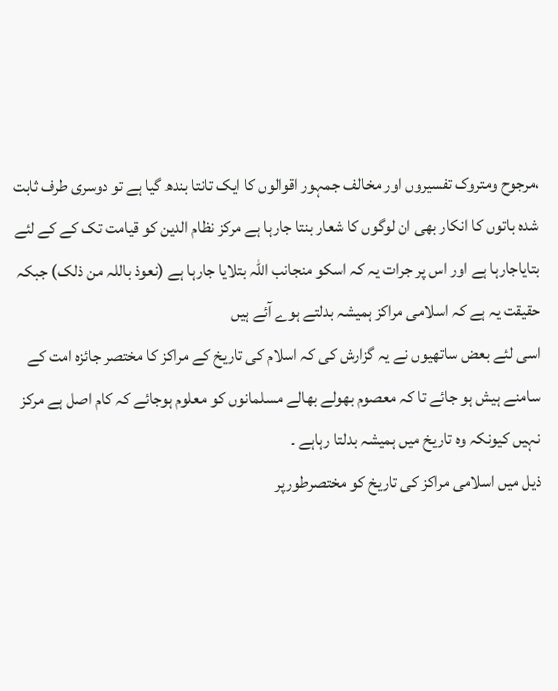،مرجوح ومتروک تفسیروں اور مخالف جمہور اقوالوں کا ایک تانتا بندھ گیا ہے تو دوسری طرف ثابت شدہ باتوں کا انکار بھی ان لوگوں کا شعار بنتا جارہا ہے مرکز نظام الدین کو قیامت تک کے کے لئے بتایاجارہا ہے اور اس پر جرات یہ کہ اسکو منجانب اللہ بتلایا جارہا ہے (نعوذ باللہ من ذلک) جبکہ حقیقت یہ ہے کہ اسلامی مراکز ہمیشہ بدلتے ہوے آئے ہیں
اسی لئے بعض ساتھیوں نے یہ گزارش کی کہ اسلام کی تاریخ کے مراکز کا مختصر جائزہ امت کے سامنے ہیش ہو جائے تا کہ معصوم بھولے بھالے مسلمانوں کو معلوم ہوجائے کہ کام اصل ہے مرکز نہیں کیونکہ وہ تاریخ میں ہمیشہ بدلتا رہاہے ۔
ذیل میں اسلامی مراکز کی تاریخ کو مختصرطورپر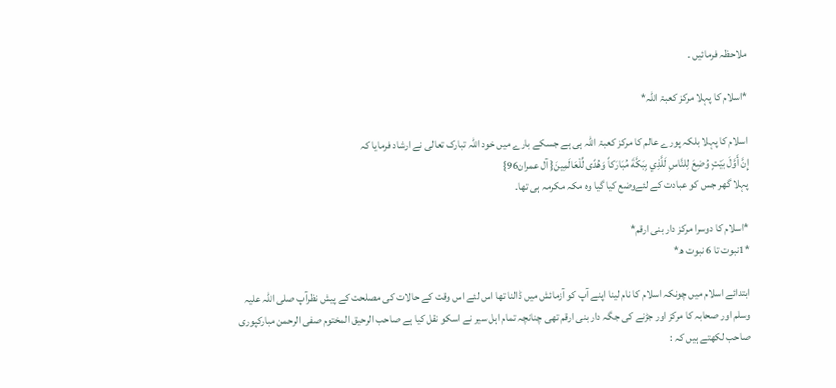ملاحظہ فرمائیں ۔

*اسلام کا پہلا مرکز کعبۃ اللہ*

اسلام کا پہلا بلکہ پورے عالم کا مرکز کعبۃ اللہ ہی ہے جسکے بارے میں خود اللہ تبارک تعالی نے ارشاد فرمایا کہ
إِنَّ أَوَّلَ بَيْتٍ وُضِعَ لِلنَّاسِ لَلَّذِي بِبَكَّةَ مُبَارَكاً وَهُدًى لِّلْعَالَمِينَ{ آل عمران96}
پہلا گھر جس کو عبادت کے لئےوضع کیا گیا وہ مکہ مکرمہ ہی تھا۔

*اسلام کا دوسرا مرکز دار بنی ارقم*
*1نبوت تا 6 نبوت ھ*

ابتدائے اسلام میں چونکہ اسلام کا نام لینا اپنے آپ کو آزمائش میں ڈالنا تھا اس لئے اس وقت کے حالات کی مصلحت کے پیش نظرآپ صلی اللہ علیہ وسلم اور صحابہ کا مرکز اور جڑنے کی جگہ دار بنی ارقم تھی چنانچہ تمام اہل سیر نے اسکو نقل کیا ہے صاحب الرحیق المختوم صفی الرحمن مبارکپوری صاحب لکھتے ہیں کہ :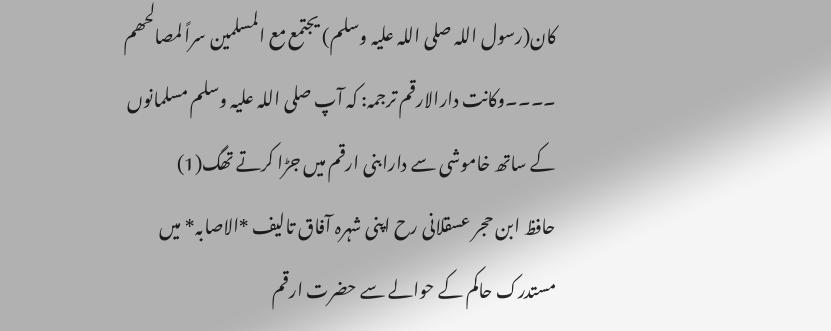کان(رسول اللہ صلی اللہ علیہ وسلم) یجتمع مع المسلمین سراً لمصالحھم ۔۔۔۔وکانت دارالارقم ترجمہ: کہ آپ صلی اللہ علیہ وسلم مسلمانوں کے ساتھ خاموشی سے دارابنی ارقم میں جڑا کرتے تھگ(1)
حافظ ابن حجر عسقلانی رح اپنی شہرہ آفاق تالیف *الاصابہ* میں مستدرک حاکم کے حوالے سے حضرت ارقم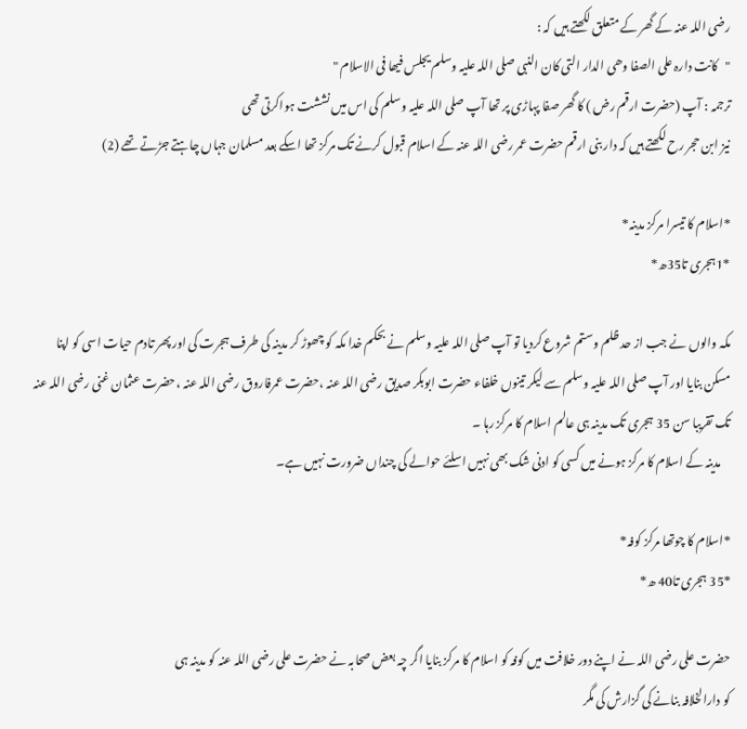رضی اللہ عنہ کے گھر کے متعلق لکھتے ہیں کہ :
"کانت دارہ علی الصفا وھی الدار التی کان النبی صلی اللہ علیہ وسلم یجلس فیھا فی الاسلام "
ترجمہ : آپ (حضرت ارقم رض ) کا گھر صفا پہاڑی پر تھا آپ صلی اللہ علیہ وسلم کی اس میں نششت ہواکرتی تھی
نیز ابن حجر رح لکھتے ہیں کہ دار بنی ارقم حضرت عمر رضی اللہ عنہ کے اسلام قبول کرنے تک مرکز تھا اسکے بعد مسلمان جہاں چاہتے جڑتے تھے (2)

*اسلام کا تیسرا مرکز مدینہ*
*1ہجری تا35ھ*

مکہ والوں نے جب از حد ظلم وستم شروع کردیا تو آپ صلی اللہ علیہ وسلم نے بحکم خدا مکہ کو چھوڑ کر مدینہ کی طرف ہجرت کی اور پھر تادم حیات اسی کو اپنا مسکن بنایا اور آپ صلی اللہ علیہ وسلم سے لیکر تینوں خلفاء حضرت ابوبکر صدیق رضی اللہ عنہ ،حضرت عمرفاروق رضی اللہ عنہ ،حضرت عثمان غنی رضی اللہ عنہ تک تقریبا سن 35 ہجری تک مدینہ ہی عالم اسلام کا مرکز رہا ۔
    مدینہ کے اسلام کا مرکز ہونے میں کسی کو ادنی شک بھی نہیں اسلئے حوالے کی چنداں ضرورت نہیں ہے۔

*اسلام کا چوتھا مرکز کوفہ*
*35 ہجری تا40 ھ*

حضرت علی رضی اللہ نے اپنے دور خلافت میں کوفہ کو اسلام کا مرکز بنایا اگر چہ بعض صحابہ نے حضرت علی رضی اللہ عنہ کو مدینہ ہی
کو دارالخلافہ بنانے کی گزارش کی مگر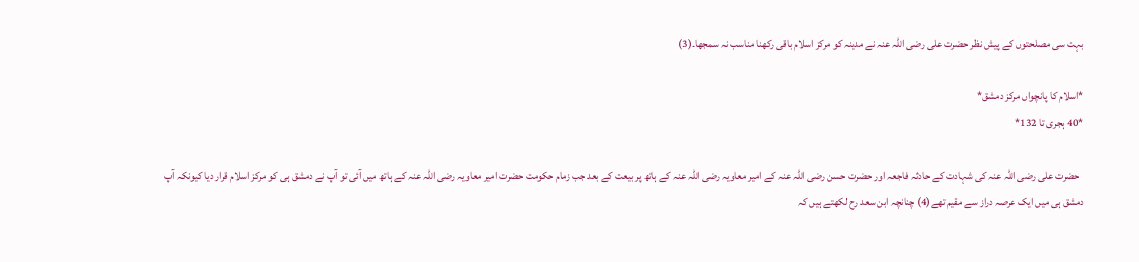بہت سی مصلحتوں کے پیش نظر حضرت علی رضی اللہ عنہ نے مدینہ کو مرکز اسلام باقی رکھنا مناسب نہ سمجھا۔(3)

*اسلام کا پانچواں مرکز دمشق*
*40 ہجری تا 132*

  حضرت علی رضی اللہ عنہ کی شہادت کے حادثہ فاجعہ اور حضرت حسن رضی اللہ عنہ کے امیر معاویہ رضی اللہ عنہ کے ہاتھ پر بیعت کے بعد جب زمام حکومت حضرت امیر معاویہ رضی اللہ عنہ کے ہاتھ میں آئی تو آپ نے دمشق ہی کو مرکز اسلام قرار دیا کیونکہ آپ
دمشق ہی میں ایک عرصہ دراز سے مقیم تھے(4) چنانچہ ابن سعد رح لکھتے ہیں کہ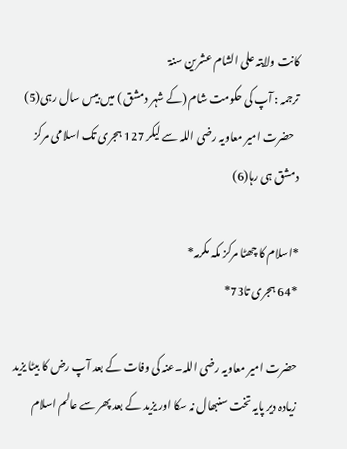کانت ولایتہ علی الشام عشرین سنۃ
ترجمہ : آپ کی حکومت شام (کے شہر دمشق ) میں بیس سال رہی(5)
  حضرت امیر معاویہ رضی اللہ سے لیکر 127 ہجری تک اسلامی مرکز دمشق ہی رہا(6)

*اسلام کا چھٹا مرکز مکہ مکرمہ*
*64 ہجری تا73*

حضرت امیر معاویہ رضی اللہ۔عنہ کی وفات کے بعد آپ رض کا بیٹا یزید زیادہ دیر پایہ تخت سنبھال نہ سکا اور یزید کے بعد پھر سے عالم اسلام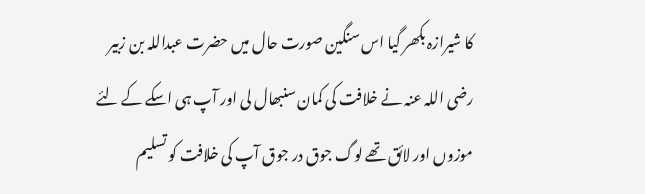کا شیرازہ بکھر گیا اس سنگین صورت حال میں حضرت عبداللہ بن زبیر رضی اللہ عنہ نے خلافت کی کمان سنبھال لی اور آپ ہی اسکے کے لئے موزوں اور لائق تھے لوگ جوق در جوق آپ کی خلافت کو تسلیم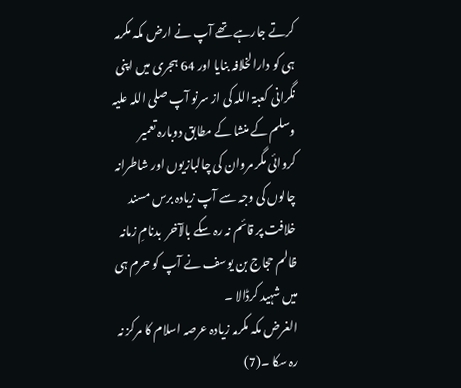کرتے جارہے تھے آپ نے ارض مکہ مکرمہ ہی کو دارالخلافہ بنایا اور 64 ہجری میں اپنی نگرانی کعبۃ اللہ کی از سرنو آپ صلی اللہ علیہ وسلم کے منشا کے مطابق دوبارہ تعمیر
کروائی مگر مروان کی چالبازیوں اور شاطرانہ چالوں کی وجہ سے آپ زیادہ برس مسند خلافت پر قائم نہ رہ سکے بالآخر  بدنامِ زمانہ ظالم حجاج بن یوسف نے آپ کو حرم ہی میں شہید کرڈالا ۔
الغرض مکہ مکرمہ زیادہ عرصہ اسلام کا مرکز نہ رہ سکا ۔(7)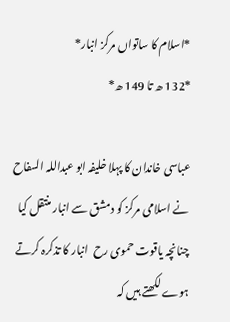*اسلام کا ساتواں مرکز انبار*
*132 ھ تا 149 ھ*

عباسی خاندان کا پہلا خلیفہ ابو عبداللہ السفاح نے اسلامی مرکز کو دمشق سے انبار منتقل کیا چنانچہ یاقوت حموی رح  انبار کا تذکرہ کرتے ہوے لکھتے ہیں کہ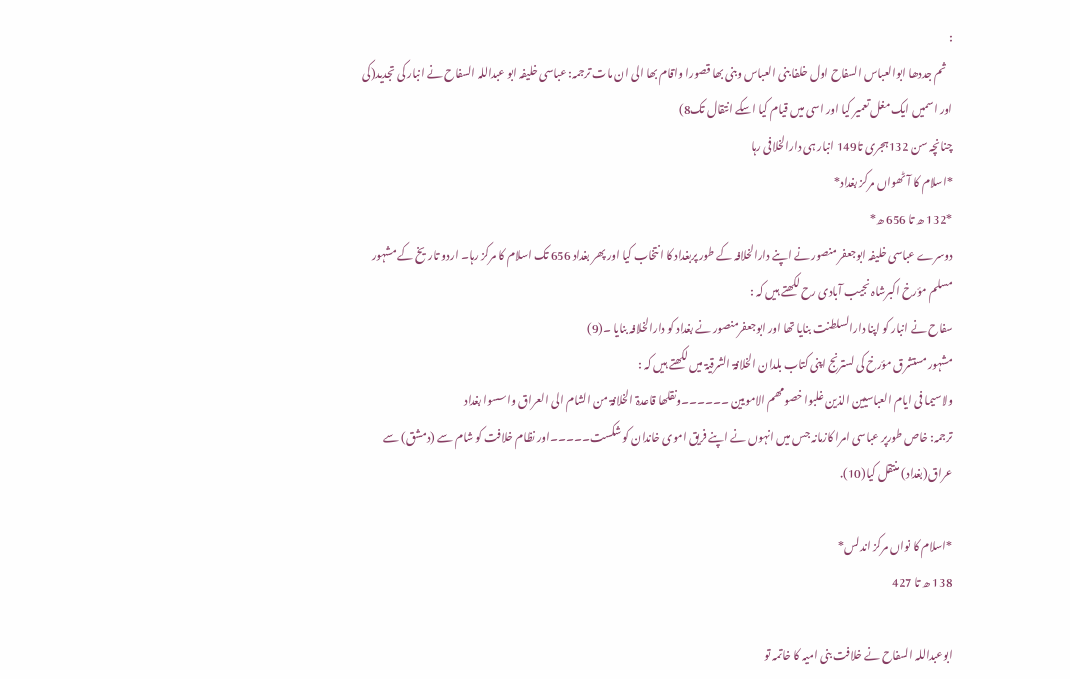:
   ثم جددھا ابوالعباس السفاح اول خلفا بنی العباس وبنی بھا قصورا واقام بھا الی ان مات ترجمہ: عباسی خلیفہ ابو عبداللہ السفاح نے انبار کی تجدید(کی اور اسمیں ایک مغل تعمیر کیا اور اسی میں قیام کیا اسکے انتقال تک8)
چنانچہ سن 132ہجری تا149 انبار ہی دارالخلافی رہا
*اسلام کا آٹھواں مرکز بغداد*
*132 ھ تا 656 ھ*
دوسرے عباسی خلیفہ ابوجعفر منصور نے اپنے دارالخلافہ کے طور پربغداد کا انتخاب کیا اور پھر بغداد 656 تک اسلام کا مرکز رہا۔ اردو تاریخ کے مشہور مسلم مؤرخ اکبرشاہ نجیب آبادی رح لکھتے ہیں کہ :
سفاح نے انبار کو اپنا دارالسلطنت بنایا تھا اور ابوجعفرمنصور نے بغداد کو دارالخلافہ بنایا ۔(9)
مشہور مستشرق مؤرخ کی لسترنج اپنی کتاب بلدان الخلافۃ الشرقیۃ میں لکھتے ہیں کہ :
ولاسیما فی ایام العباسیین الذین غلبوا خصومھم الامویین ۔۔۔۔۔۔ونقلھا قاعدۃ الخلافۃ من الشام الی العراق واسسوا بغداد
ترجمہ: خاص طورپر عباسی امرا کازمانہ جس میں انہوں نے اپنے فریق اموی خاندان کو شکست۔۔۔۔۔اور نظام خلافت کو شام سے (دمشق) سے عراق(بغداد) منتقل کیا(10).

*اسلام کا نواں مرکز اندلس*
138 ھ تا 427

ابوعبداللہ السفاح نے خلافت بنی امیہ کا خاتمہ تو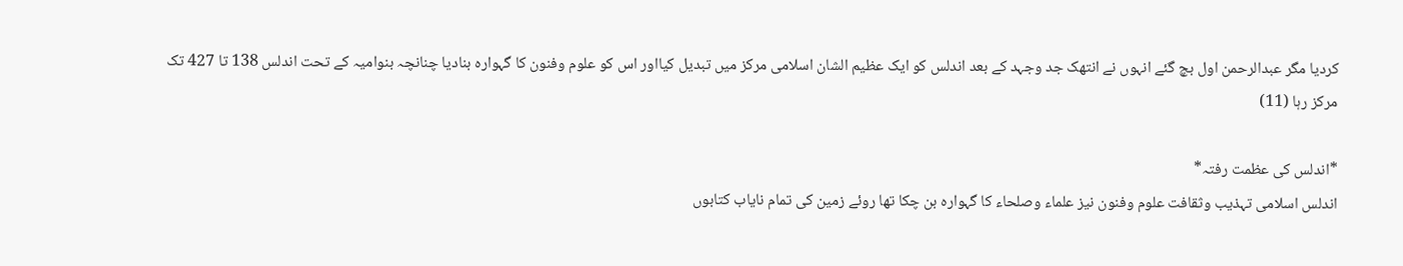کردیا مگر عبدالرحمن اول بچ گئے انہوں نے انتھک جد وجہد کے بعد اندلس کو ایک عظیم الشان اسلامی مرکز میں تبدیل کیااور اس کو علوم وفنون کا گہوارہ بنادیا چنانچہ بنوامیہ کے تحت اندلس 138 تا 427 تک مرکز رہا (11)

*اندلس کی عظمت رفتہ*
اندلس اسلامی تہذیب وثقافت علوم وفنون نیز علماء وصلحاء کا گہوارہ بن چکا تھا روئے زمین کی تمام نایاب کتابوں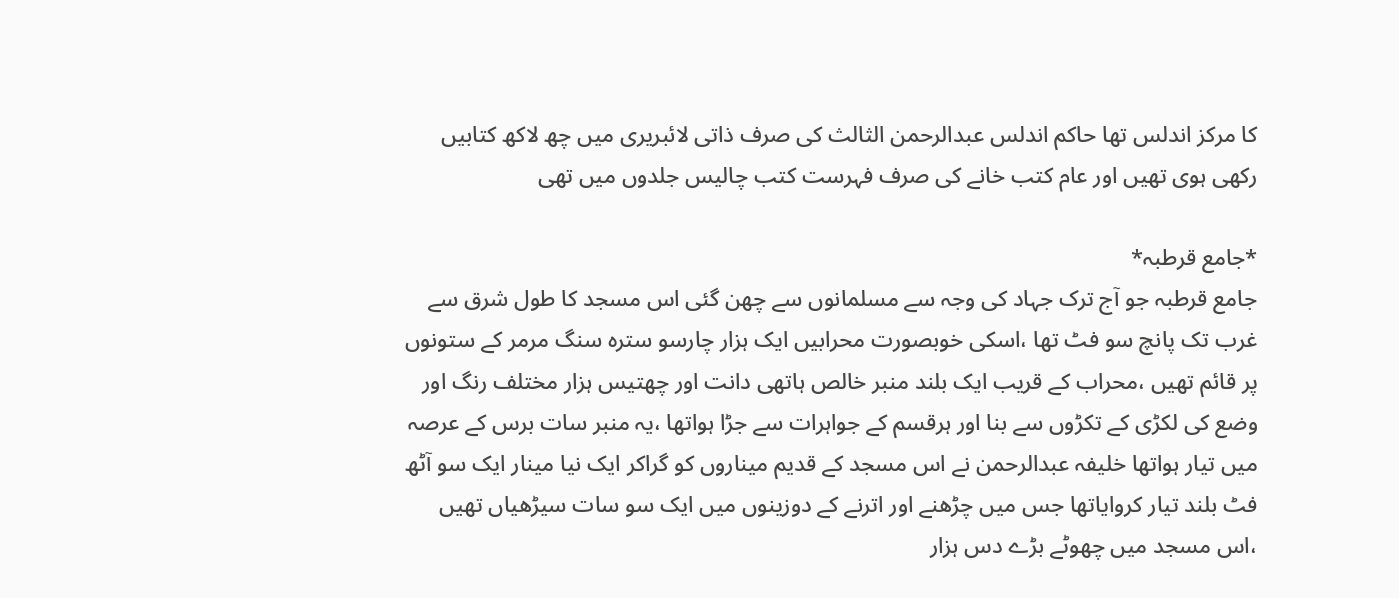کا مرکز اندلس تھا حاکم اندلس عبدالرحمن الثالث کی صرف ذاتی لائبریری میں چھ لاکھ کتابیں رکھی ہوی تھیں اور عام کتب خانے کی صرف فہرست کتب چالیس جلدوں میں تھی

*جامع قرطبہ*
جامع قرطبہ جو آج ترک جہاد کی وجہ سے مسلمانوں سے چھن گئی اس مسجد کا طول شرق سے غرب تک پانچ سو فٹ تھا ،اسکی خوبصورت محرابیں ایک ہزار چارسو سترہ سنگ مرمر کے ستونوں پر قائم تھیں ،محراب کے قریب ایک بلند منبر خالص ہاتھی دانت اور چھتیس ہزار مختلف رنگ اور وضع کی لکڑی کے تکڑوں سے بنا اور ہرقسم کے جواہرات سے جڑا ہواتھا ،یہ منبر سات برس کے عرصہ میں تیار ہواتھا خلیفہ عبدالرحمن نے اس مسجد کے قدیم میناروں کو گراکر ایک نیا مینار ایک سو آٹھ فٹ بلند تیار کروایاتھا جس میں چڑھنے اور اترنے کے دوزینوں میں ایک سو سات سیڑھیاں تھیں ،اس مسجد میں چھوٹے بڑے دس ہزار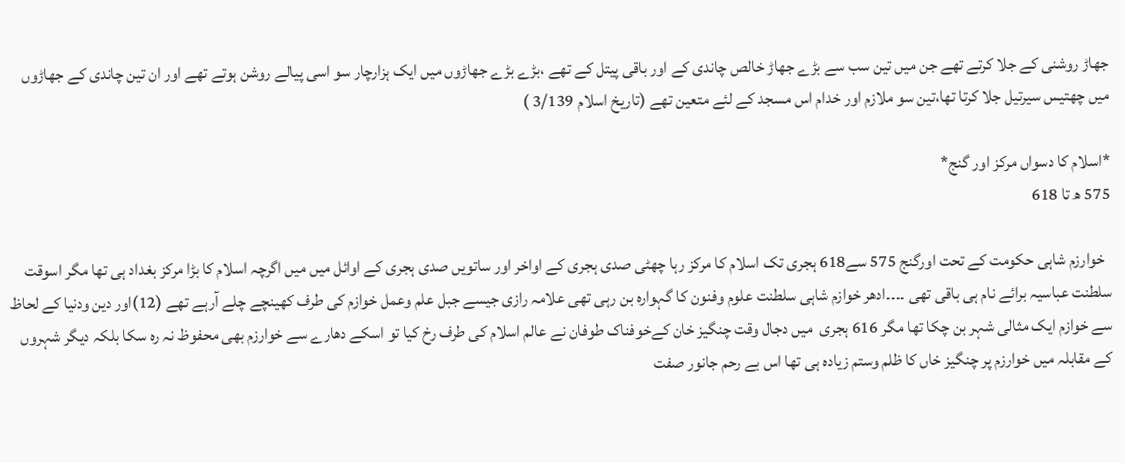جھاڑ روشنی کے جلا کرتے تھے جن میں تین سب سے بڑے جھاڑ خالص چاندی کے اور باقی پیتل کے تھے ،بڑے بڑے جھاڑوں میں ایک ہزارچار سو اسی پیالے روشن ہوتے تھے اور ان تین چاندی کے جھاڑوں میں چھتیس سیرتیل جلا کرتا تھا،تین سو ملازم اور خدام اس مسجد کے لئے متعین تھے (تاریخ اسلام 3/139 )

*اسلام کا دسواں مرکز اور گنج*
575 ھ تا 618

  خوارزم شاہی حکومت کے تحت اورگنج 575 سے618 ہجری تک اسلام کا مرکز رہا چھٹی صدی ہجری کے اواخر اور ساتویں صدی ہجری کے اوائل میں میں اگرچہ اسلام کا بڑا مرکز بغداد ہی تھا مگر اسوقت سلطنت عباسیہ برائے نام ہی باقی تھی ۔۔۔۔ادھر خوازم شاہی سلطنت علوم وفنون کا گہوارہ بن رہی تھی علامہ رازی جیسے جبل علم وعمل خوازم کی طرف کھینچے چلے آرہے تھے (12)اور دین ودنیا کے لحاظ سے خوازم ایک مثالی شہر بن چکا تھا مگر 616 ہجری  میں دجال وقت چنگیز خان کےخوفناک طوفان نے عالم اسلام کی طرف رخ کیا تو اسکے دھارے سے خوارزم بھی محفوظ نہ رہ سکا بلکہ دیگر شہروں کے مقابلہ میں خوارزم پر چنگیز خاں کا ظلم وستم زیادہ ہی تھا اس بے رحم جانور صفت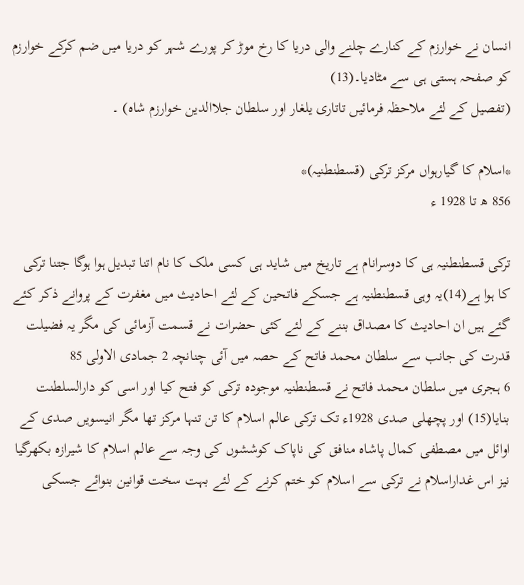انسان نے خوارزم کے کنارے چلنے والی دریا کا رخ موڑ کر پورے شہر کو دریا میں ضم کرکے خوارزم کو صفحہ ہستی ہی سے مٹادیا۔(13)
(تفصیل کے لئے ملاحظہ فرمائیں تاتاری یلغار اور سلطان جلاالدین خوارزم شاہ) ۔

*اسلام کا گیارہواں مرکز ترکی (قسطنطنیہ)*
856 ھ تا 1928 ء

ترکی قسطنطنیہ ہی کا دوسرانام ہے تاریخ میں شاید ہی کسی ملک کا نام اتنا تبدیل ہوا ہوگا جتنا ترکی کا ہوا ہے(14)یہ وہی قسطنطنیہ ہے جسکے فاتحین کے لئے احادیث میں مغفرت کے پروانے ذکر کئے گئے ہیں ان احادیث کا مصداق بننے کے لئے کئی حضرات نے قسمت آزمائی کی مگر یہ فضیلت قدرت کی جانب سے سلطان محمد فاتح کے حصہ میں آئی چنانچہ 2 جمادی الاولی 85
6 ہجری میں سلطان محمد فاتح نے قسطنطنیہ موجودہ ترکی کو فتح کیا اور اسی کو دارالسلطنت بنایا(15) اور پچھلی صدی 1928ء تک ترکی عالم اسلام کا تن تنہا مرکز تھا مگر انیسویں صدی کے اوائل میں مصطفی کمال پاشاہ منافق کی ناپاک کوششوں کی وجہ سے عالم اسلام کا شیرازہ بکھرگیا نیز اس غداراسلام نے ترکی سے اسلام کو ختم کرنے کے لئے بہت سخت قوانین بنوائے جسکی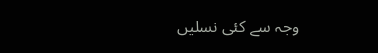وجہ سے کئی نسلیں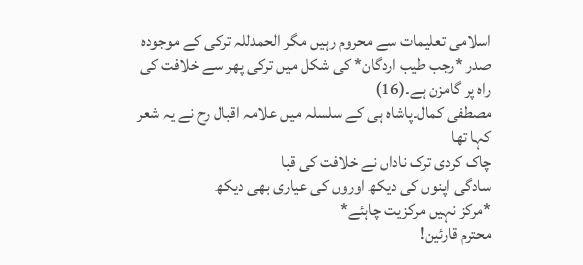اسلامی تعلیمات سے محروم رہیں مگر الحمدللہ ترکی کے موجودہ صدر *رجب طیب اردگان* کی شکل میں ترکی پھر سے خلافت کی راہ پر گامزن ہے۔(16)
مصطفی کمال۔پاشاہ ہی کے سلسلہ میں علامہ اقبال رح نے یہ شعر کہا تھا
چاک کردی ترک ناداں نے خلافت کی قبا
سادگی اپنوں کی دیکھ اوروں کی عیاری بھی دیکھ
*مرکز نہیں مرکزیت چاہئے*
محترم قارئین!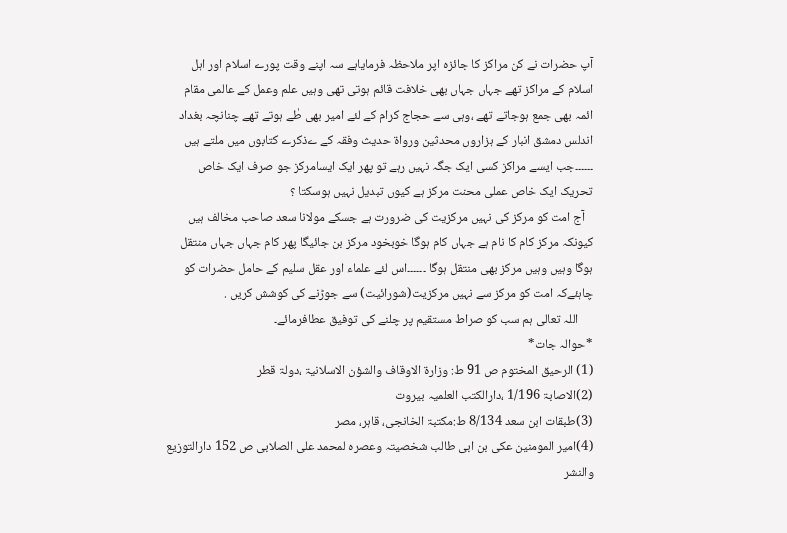آپ حضرات نے کن مراکز کا جائزہ اپر ملاحظہ فرمایاہے سہ اپنے وقت پورے اسلام اور اہل اسلام کے مراکز تھے جہاں جہاں بھی خلافت قائم ہوتی تھی وہیں علم وعمل کے عالمی مقام ائمہ بھی جمع ہوجاتے تھے ،وہی سے حجاج کرام کے لئے امیر بھی طٰے ہوتے تھے چنانچہ بغداد اندلس دمشق انبار کے ہزاروں محدثین ورواۃ حدیث وفقہ کے ےذکرے کتابوں میں ملتے ہیں ۔۔۔۔۔۔جب ایسے مراکز کسی ایک جگہ نہیں رہے تو پھر ایک ایسامرکز جو صرف ایک خاص تحریک ایک خاص عملی محنت مرکز ہے کیوں تبدیل نہیں ہوسکتا ؟
   آج امت کو مرکز کی نہیں مرکزیت کی ضرورت ہے جسکے مولانا سعد صاحب مخالف ہیں کیونکہ مرکز کام کا نام ہے جہاں کام ہوگا خوبخود مرکز بن جائیگا پھر کام جہاں جہاں منتقل ہوگا وہیں وہیں مرکز بھی منتقل ہوگا ۔۔۔۔۔۔اس لئے علماء اور عقل سلیم کے حامل حضرات کو چاہئےکہ امت کو مرکز سے نہیں مرکزیت(شورائیت) سے جوڑنے کی کوشش کریں .
     اللہ تعالی ہم سب کو صراط مستقیم پر چلنے کی توفیق عطافرمائے۔
*حوالہ جات*
(1) الرحیق المختوم ص 91 ط: وزارۃ الاوقاف والشؤن الاسلانیۃ ،دولۃ قطر
(2)الاصابۃ 1/196 ،دارالکتب العلمیہ بیروت
(3)طبقات ابن سعد 8/134 ط:مکتبۃ الخانجی، قاہر، مصر
(4)امیر المومنین عکی بن ابی طالب شخصیتہ وعصرہ لمحمد علی الصلابی ص 152 دارالتوزیع والنشر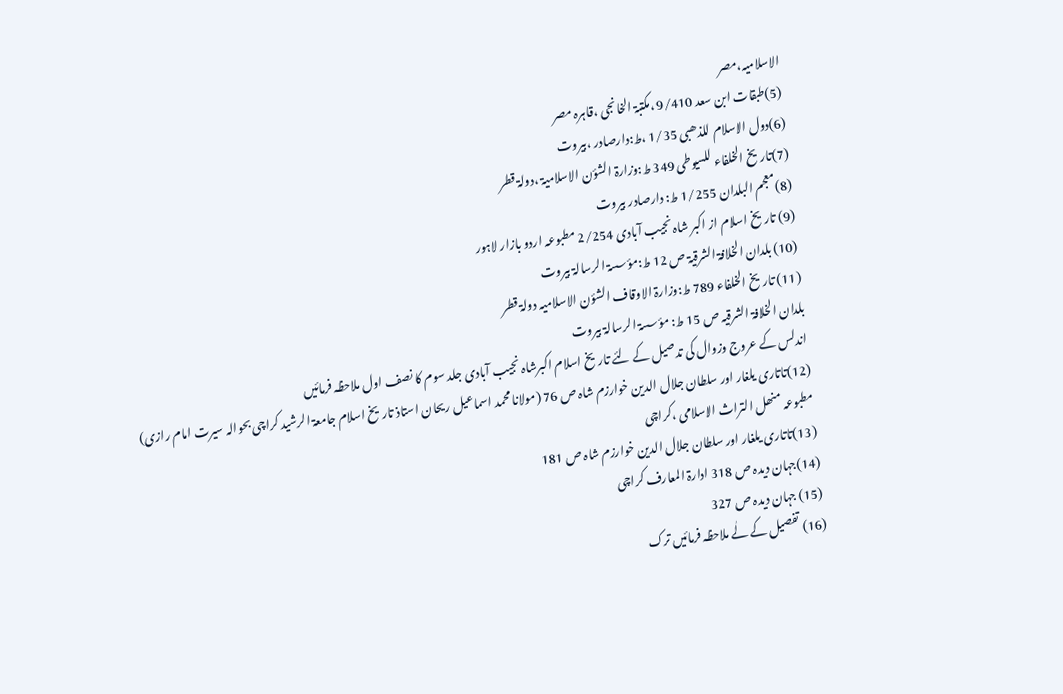الاسلامیہ،مصر
(5)طبقات ابن سعد 9/410 ،مکتبۃ الخانجی ،قاہرہ مصر
(6)دول الاسلام للذھبی 1/35 ،ط:دارصادر ،بیروت
(7)تاریخ الخلفاء للسیوطی 349 ط:وزارۃ الشؤن الاسلامیۃ ،دولۃ قطر
(8)معجم البلدان 1/255 ط: دارصادر بیروت
(9) تاریخ اسلام از اکبر شاہ نجیب آبادی 2/254 مطبوعہ اردو بازار لاہور
(10) بلدان الخلافۃ الشرقیۃ ص 12 ط:مؤسسۃ الرسالۃ بیروت
(11) تاریخ الخلفاء 789 ط:وزارۃ الاوقاف الشؤن الاسلامیہ دولۃ قطر
بلدان الخلافۃ الشرقیہ ص 15 ط: مؤسسۃ الرسالۃ بیروت
اندلس کے عروج وزوال کی تدصیل کے لئے تاریخ اسلام اکبرشاہ نجیب آبادی جلد سوم کا نصف اول ملاحظہ فرمائیں
(12)تاتاری یلغار اور سلطان جلال الدین خوارزم شاہ ص 76 (مولانا محمد اسماعیل ریحان استاذ تاریخ اسلام جامعۃ الرشید کراچی بحوالہ سیرت امام رازی) مطبوعہ منھل التراث الاسلامی ،کراچی
(13)تاتاری یلغار اور سلطان جلال الدین خوارزم شاہ ص 181
(14)جہان دیدہ ص 318 ادارۃ المعارف کراچی
(15) جہان دیدہ ص 327
(16) تفصیل کے لٰے ملاحظہ فرمائیں ترک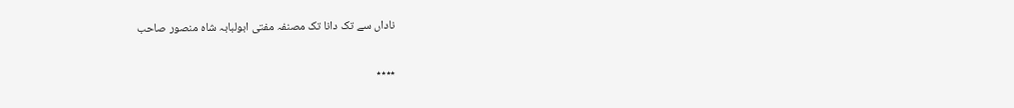ناداں سے تک دانا تک مصنفہ مفتی ابولبابہ شاہ منصور صاحب

٭٭٭٭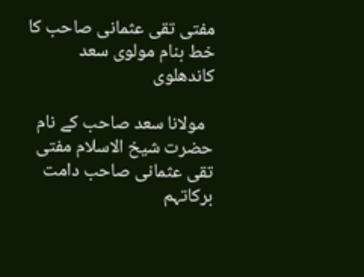مفتی تقی عثمانی صاحب کا خط بنام مولوی سعد کاندھلوی

  مولانا سعد صاحب کے نام حضرت شیخ الاسلام مفتی تقی عثمانی صاحب دامت برکاتہم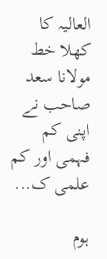العالیہ کا کھلا خط مولانا سعد صاحب نے اپنی کم فہمی اور کم علمی ک...

ہوم